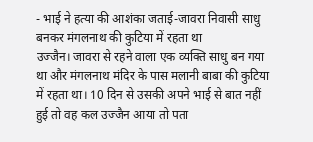- भाई ने हत्या की आशंका जताई-जावरा निवासी साधु बनकर मंगलनाथ की कुटिया में रहता था
उज्जैन। जावरा से रहने वाला एक व्यक्ति साधु बन गया था और मंगलनाथ मंदिर के पास मलानी बाबा की कुटिया में रहता था। 10 दिन से उसकी अपने भाई से बात नहीं हुई तो वह कल उज्जैन आया तो पता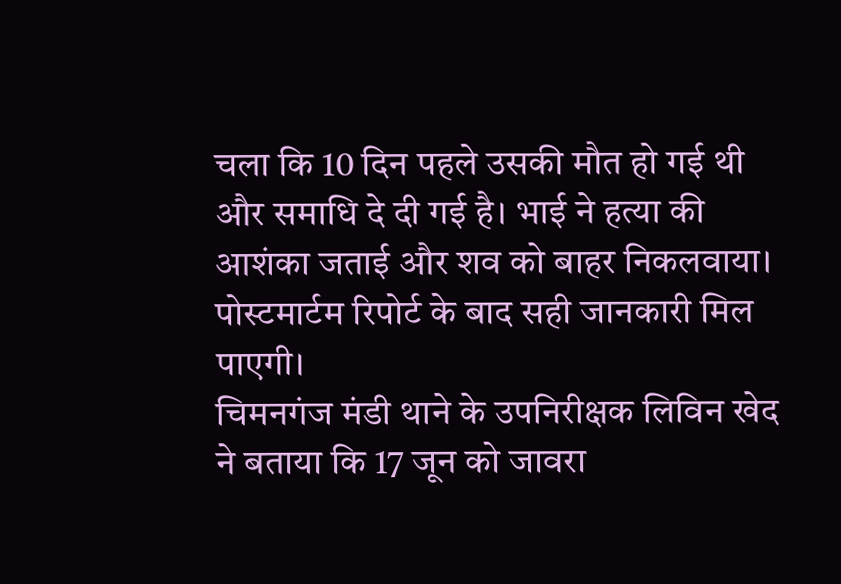चला कि 10 दिन पहले उसकी मौत हो गई थी और समाधि दे दी गई है। भाई ने हत्या की आशंका जताई और शव को बाहर निकलवाया। पोस्टमार्टम रिपोर्ट के बाद सही जानकारी मिल पाएगी।
चिमनगंज मंडी थाने के उपनिरीक्षक लिविन खेद ने बताया कि 17 जून को जावरा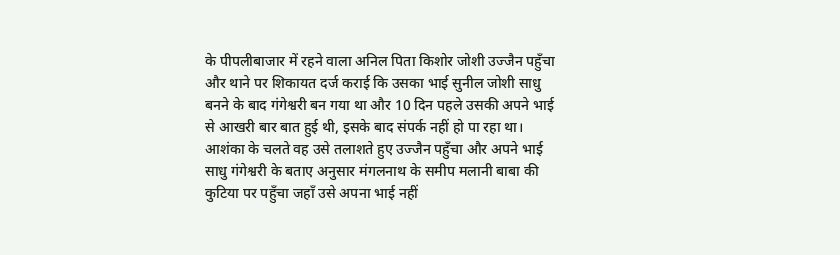के पीपलीबाजार में रहने वाला अनिल पिता किशोर जोशी उज्जैन पहुँचा और थाने पर शिकायत दर्ज कराई कि उसका भाई सुनील जोशी साधु बनने के बाद गंगेश्वरी बन गया था और 10 दिन पहले उसकी अपने भाई से आखरी बार बात हुई थी, इसके बाद संपर्क नहीं हो पा रहा था। आशंका के चलते वह उसे तलाशते हुए उज्जैन पहुँचा और अपने भाई साधु गंगेश्वरी के बताए अनुसार मंगलनाथ के समीप मलानी बाबा की कुटिया पर पहुँचा जहाँ उसे अपना भाई नहीं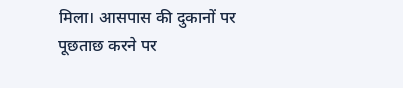मिला। आसपास की दुकानों पर पूछताछ करने पर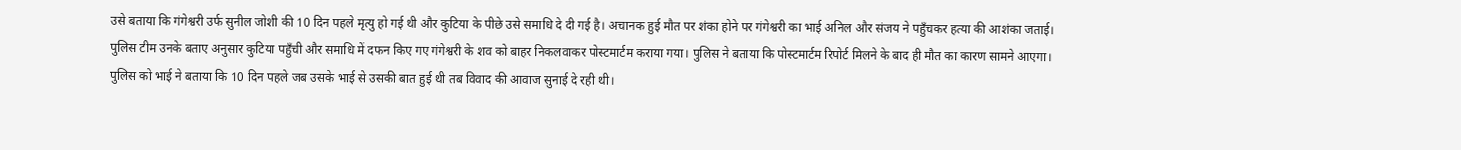उसे बताया कि गंगेश्वरी उर्फ सुनील जोशी की 10 दिन पहले मृत्यु हो गई थी और कुटिया के पीछे उसे समाधि दे दी गई है। अचानक हुई मौत पर शंका होने पर गंगेश्वरी का भाई अनिल और संजय ने पहुँचकर हत्या की आशंका जताई। पुलिस टीम उनके बताए अनुसार कुटिया पहुँची और समाधि में दफन किए गए गंगेश्वरी के शव को बाहर निकलवाकर पोस्टमार्टम कराया गया। पुलिस ने बताया कि पोस्टमार्टम रिपोर्ट मिलने के बाद ही मौत का कारण सामने आएगा। पुलिस को भाई ने बताया कि 10 दिन पहले जब उसके भाई से उसकी बात हुई थी तब विवाद की आवाज सुनाई दे रही थी।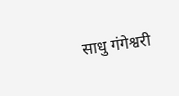साधु गंगेश्वरी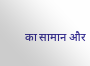का सामान और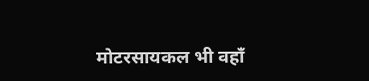मोटरसायकल भी वहाँ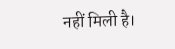नहीं मिली है।